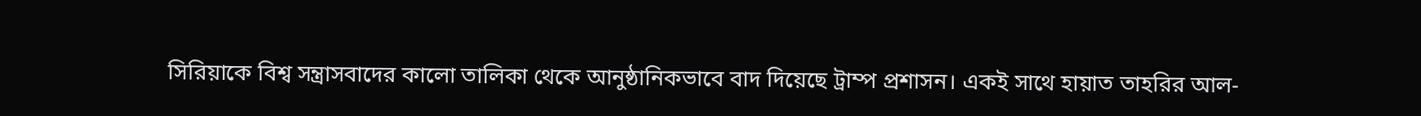সিরিয়াকে বিশ্ব সন্ত্রাসবাদের কালো তালিকা থেকে আনুষ্ঠানিকভাবে বাদ দিয়েছে ট্রাম্প প্রশাসন। একই সাথে হায়াত তাহরির আল-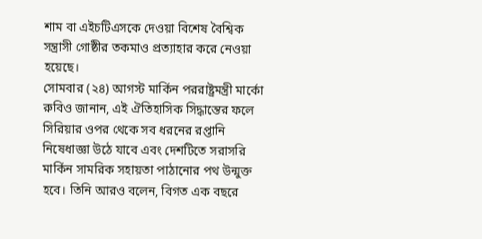শাম বা এইচটিএসকে দেওয়া বিশেষ বৈশ্বিক সন্ত্রাসী গোষ্ঠীর তকমাও প্রত্যাহার করে নেওয়া হয়েছে।
সোমবার (২৪) আগস্ট মার্কিন পররাষ্ট্রমন্ত্রী মার্কো রুবিও জানান, এই ঐতিহাসিক সিদ্ধান্তের ফলে সিরিয়ার ওপর থেকে সব ধরনের রপ্তানি নিষেধাজ্ঞা উঠে যাবে এবং দেশটিতে সরাসরি মার্কিন সামরিক সহায়তা পাঠানোর পথ উন্মুক্ত হবে। তিনি আরও বলেন, বিগত এক বছরে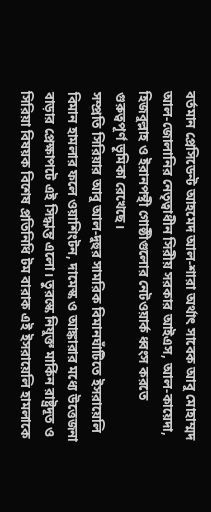বর্তমান প্রেসিডেন্ট আহমেদ আল-শারা অর্থাৎ সাবেক আবু মোহাম্মদ আল-জোলানির নেতৃত্বাধীন সিরীয় সরকার আইএস, আল-কায়েদা, হিজবুল্লাহ ও ইরানপন্থী গোষ্ঠীগুলোর নেটওয়ার্ক ধ্বংস করতে গুরুত্বপূর্ণ ভূমিকা রেখেছে।
সম্প্রতি সিরিয়ার আবু আল-দুহুর সামরিক বিমানঘাঁটিতে ইসরায়েলি বিমান হামলার ফলে ওয়াশিংটন, দামেস্ক ও আঙ্কারার মধ্যে উত্তেজনা বাড়ার প্রেক্ষাপটে এই সিদ্ধান্ত এলো। তুরস্কে নিযুক্ত মার্কিন রাষ্ট্রদূত ও সিরিয়া বিষয়ক বিশেষ প্রতিনিধি টম বারাক এই ইসরায়েলি হামলাকে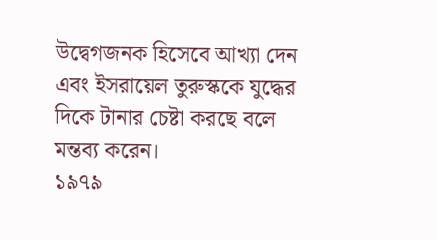উদ্বেগজনক হিসেবে আখ্যা দেন এবং ইসরায়েল তুরুস্ককে যুদ্ধের দিকে টানার চেষ্টা করছে বলে মন্তব্য করেন।
১৯৭৯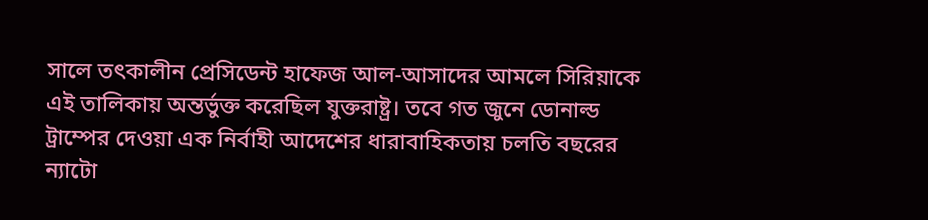সালে তৎকালীন প্রেসিডেন্ট হাফেজ আল-আসাদের আমলে সিরিয়াকে এই তালিকায় অন্তর্ভুক্ত করেছিল যুক্তরাষ্ট্র। তবে গত জুনে ডোনাল্ড ট্রাম্পের দেওয়া এক নির্বাহী আদেশের ধারাবাহিকতায় চলতি বছরের ন্যাটো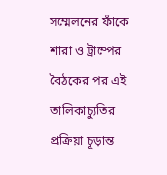সম্মেলনের ফাঁকে শারা ও ট্রাম্পের বৈঠকের পর এই তালিকাচ্যুতির প্রক্রিয়া চূড়ান্ত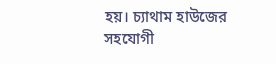হয়। চ্যাথাম হাউজের সহযোগী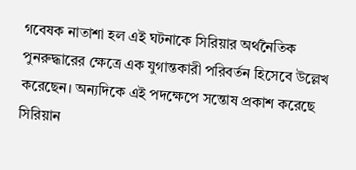গবেষক নাতাশা হল এই ঘটনাকে সিরিয়ার অর্থনৈতিক পুনরুদ্ধারের ক্ষেত্রে এক যুগান্তকারী পরিবর্তন হিসেবে উল্লেখ করেছেন। অন্যদিকে এই পদক্ষেপে সন্তোষ প্রকাশ করেছে সিরিয়ান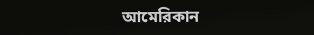আমেরিকান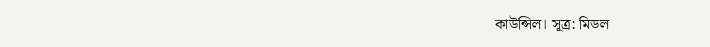কাউন্সিল। সূত্র: মিডল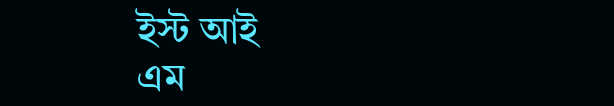ইস্ট আই
এম